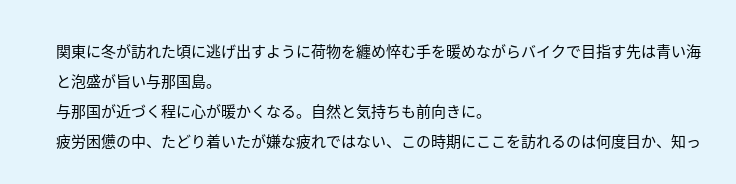関東に冬が訪れた頃に逃げ出すように荷物を纏め悴む手を暖めながらバイクで目指す先は青い海と泡盛が旨い与那国島。
与那国が近づく程に心が暖かくなる。自然と気持ちも前向きに。
疲労困憊の中、たどり着いたが嫌な疲れではない、この時期にここを訪れるのは何度目か、知っ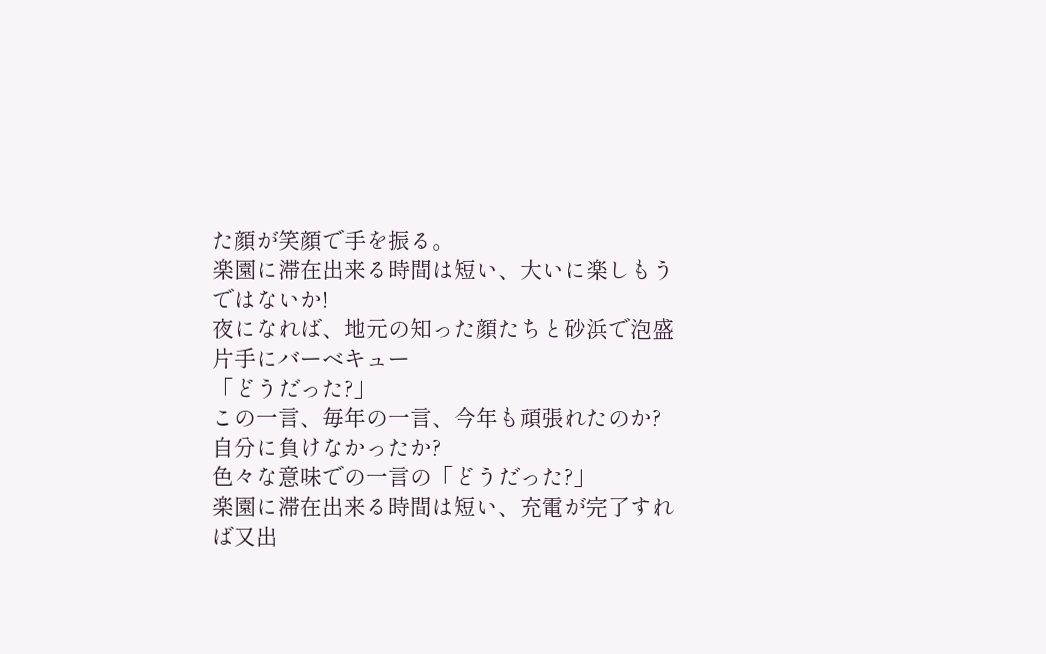た顔が笑顔で手を振る。
楽園に滞在出来る時間は短い、大いに楽しもうではないか!
夜になれば、地元の知った顔たちと砂浜で泡盛片手にバーベキュー
「どうだった?」
この一言、毎年の一言、今年も頑張れたのか?自分に負けなかったか?
色々な意味での一言の「どうだった?」
楽園に滞在出来る時間は短い、充電が完了すれば又出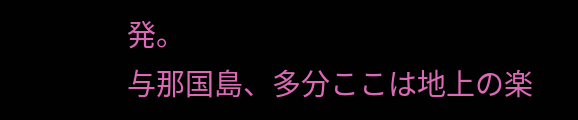発。
与那国島、多分ここは地上の楽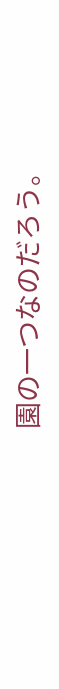園の一つなのだろう。